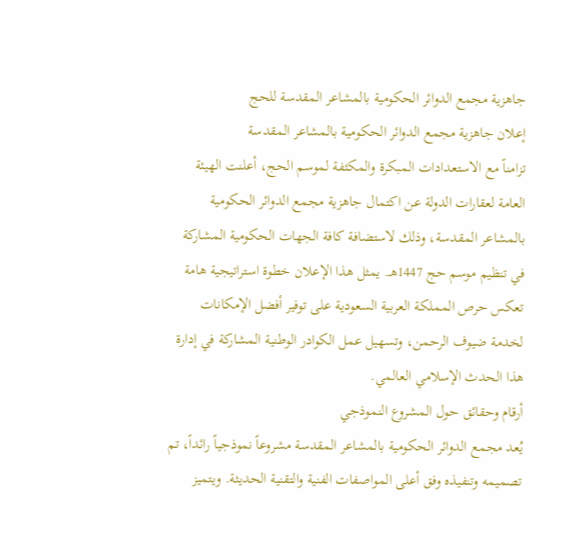جاهزية مجمع الدوائر الحكومية بالمشاعر المقدسة للحج
إعلان جاهزية مجمع الدوائر الحكومية بالمشاعر المقدسة
تزامناً مع الاستعدادات المبكرة والمكثفة لموسم الحج، أعلنت الهيئة العامة لعقارات الدولة عن اكتمال جاهزية مجمع الدوائر الحكومية بالمشاعر المقدسة، وذلك لاستضافة كافة الجهات الحكومية المشاركة في تنظيم موسم حج 1447هـ. يمثل هذا الإعلان خطوة استراتيجية هامة تعكس حرص المملكة العربية السعودية على توفير أفضل الإمكانات لخدمة ضيوف الرحمن، وتسهيل عمل الكوادر الوطنية المشاركة في إدارة هذا الحدث الإسلامي العالمي.
أرقام وحقائق حول المشروع النموذجي
يُعد مجمع الدوائر الحكومية بالمشاعر المقدسة مشروعاً نموذجياً رائداً، تم تصميمه وتنفيذه وفق أعلى المواصفات الفنية والتقنية الحديثة. ويتميز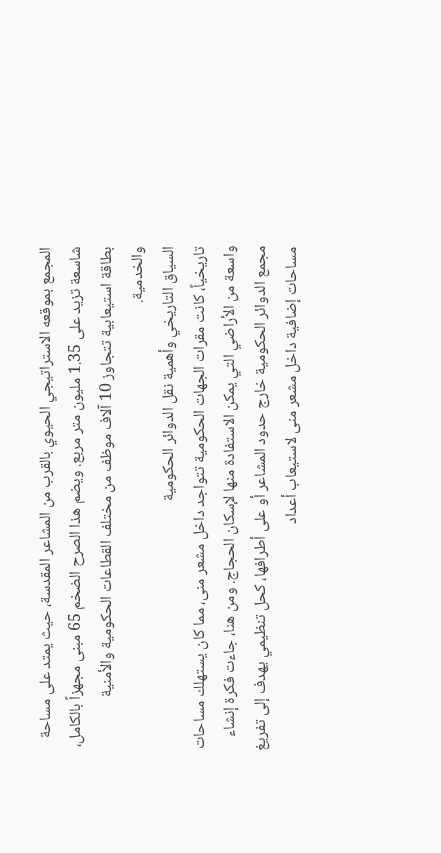المجمع بموقعه الاستراتيجي الحيوي بالقرب من المشاعر المقدسة، حيث يمتد على مساحة شاسعة تزيد على 1.35 مليون متر مربع. ويضم هذا الصرح الضخم 65 مبنى مجهزاً بالكامل، بطاقة استيعابية تتجاوز 10 آلاف موظف من مختلف القطاعات الحكومية والأمنية والخدمية.
السياق التاريخي وأهمية نقل الدوائر الحكومية
تاريخياً، كانت مقرات الجهات الحكومية تتواجد داخل مشعر منى، مما كان يستهلك مساحات واسعة من الأراضي التي يمكن الاستفادة منها لإسكان الحجاج. ومن هنا، جاءت فكرة إنشاء مجمع الدوائر الحكومية خارج حدود المشاعر أو على أطرافها، كحل تنظيمي يهدف إلى تفريغ مساحات إضافية داخل مشعر منى لاستيعاب أعداد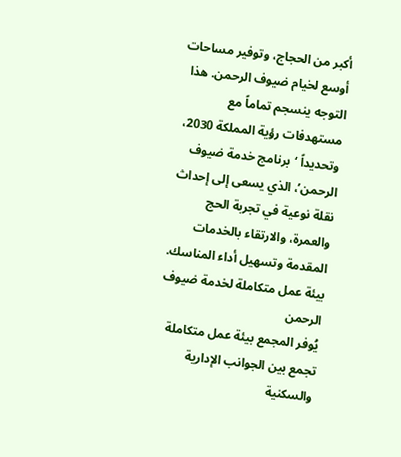أكبر من الحجاج، وتوفير مساحات أوسع لخيام ضيوف الرحمن. هذا التوجه ينسجم تماماً مع مستهدفات رؤية المملكة 2030، وتحديداً ‘برنامج خدمة ضيوف الرحمن’، الذي يسعى إلى إحداث نقلة نوعية في تجربة الحج والعمرة، والارتقاء بالخدمات المقدمة وتسهيل أداء المناسك.
بيئة عمل متكاملة لخدمة ضيوف الرحمن
يُوفر المجمع بيئة عمل متكاملة تجمع بين الجوانب الإدارية والسكنية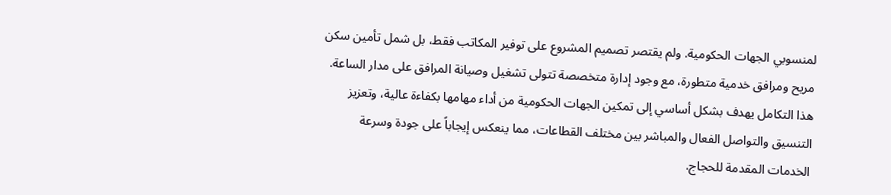لمنسوبي الجهات الحكومية. ولم يقتصر تصميم المشروع على توفير المكاتب فقط، بل شمل تأمين سكن مريح ومرافق خدمية متطورة، مع وجود إدارة متخصصة تتولى تشغيل وصيانة المرافق على مدار الساعة. هذا التكامل يهدف بشكل أساسي إلى تمكين الجهات الحكومية من أداء مهامها بكفاءة عالية، وتعزيز التنسيق والتواصل الفعال والمباشر بين مختلف القطاعات، مما ينعكس إيجاباً على جودة وسرعة الخدمات المقدمة للحجاج.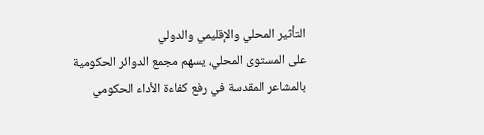التأثير المحلي والإقليمي والدولي
على المستوى المحلي، يسهم مجمع الدوائر الحكومية بالمشاعر المقدسة في رفع كفاءة الأداء الحكومي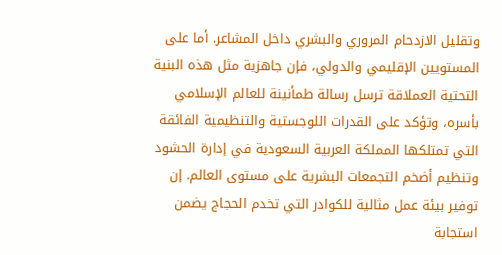وتقليل الازدحام المروري والبشري داخل المشاعر. أما على المستويين الإقليمي والدولي، فإن جاهزية مثل هذه البنية التحتية العملاقة ترسل رسالة طمأنينة للعالم الإسلامي بأسره، وتؤكد على القدرات اللوجستية والتنظيمية الفائقة التي تمتلكها المملكة العربية السعودية في إدارة الحشود وتنظيم أضخم التجمعات البشرية على مستوى العالم. إن توفير بيئة عمل مثالية للكوادر التي تخدم الحجاج يضمن استجابة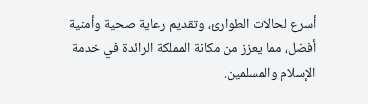أسرع لحالات الطوارئ، وتقديم رعاية صحية وأمنية أفضل، مما يعزز من مكانة المملكة الرائدة في خدمة الإسلام والمسلمين.